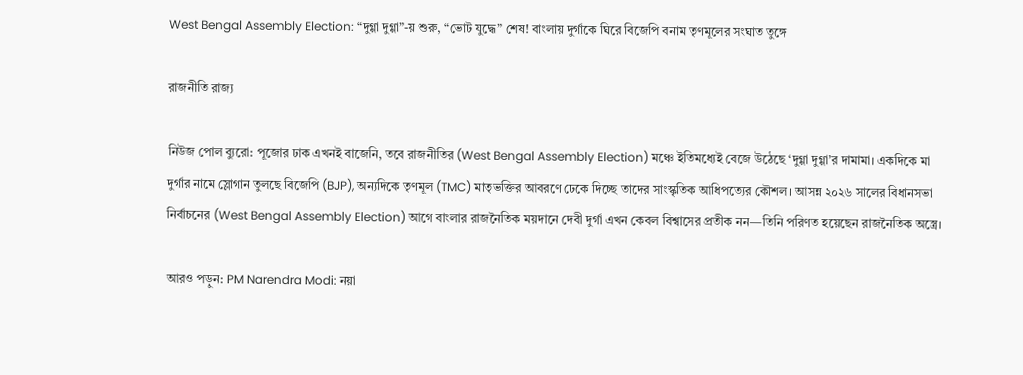West Bengal Assembly Election: “দুগ্গা দুগ্গা”-য় শুরু, “ভোট যুদ্ধে” শেষ! বাংলায় দুর্গাকে ঘিরে বিজেপি বনাম তৃণমূলের সংঘাত তুঙ্গে

রাজনীতি রাজ্য

নিউজ পোল ব্যুরো: পূজোর ঢাক এখনই বাজেনি, তবে রাজনীতির (West Bengal Assembly Election) মঞ্চে ইতিমধ্যেই বেজে উঠেছে ‘দুগ্গা দুগ্গা’র দামামা। একদিকে মা দুর্গার নামে স্লোগান তুলছে বিজেপি (BJP), অন্যদিকে তৃণমূল (TMC) মাতৃভক্তির আবরণে ঢেকে দিচ্ছে তাদের সাংস্কৃতিক আধিপত্যের কৌশল। আসন্ন ২০২৬ সালের বিধানসভা নির্বাচনের (West Bengal Assembly Election) আগে বাংলার রাজনৈতিক ময়দানে দেবী দুর্গা এখন কেবল বিশ্বাসের প্রতীক নন—তিনি পরিণত হয়েছেন রাজনৈতিক অস্ত্রে।

আরও পড়ুন: PM Narendra Modi: নয়া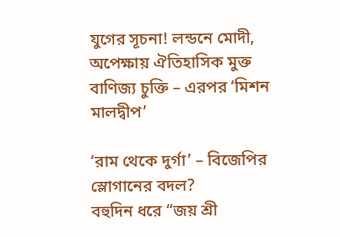যুগের সূচনা! লন্ডনে মোদী, অপেক্ষায় ঐতিহাসিক মুক্ত বাণিজ্য চুক্তি – এরপর ‘মিশন মালদ্বীপ’

‘রাম থেকে দুর্গা’ – বিজেপির স্লোগানের বদল?
বহুদিন ধরে “জয় শ্রী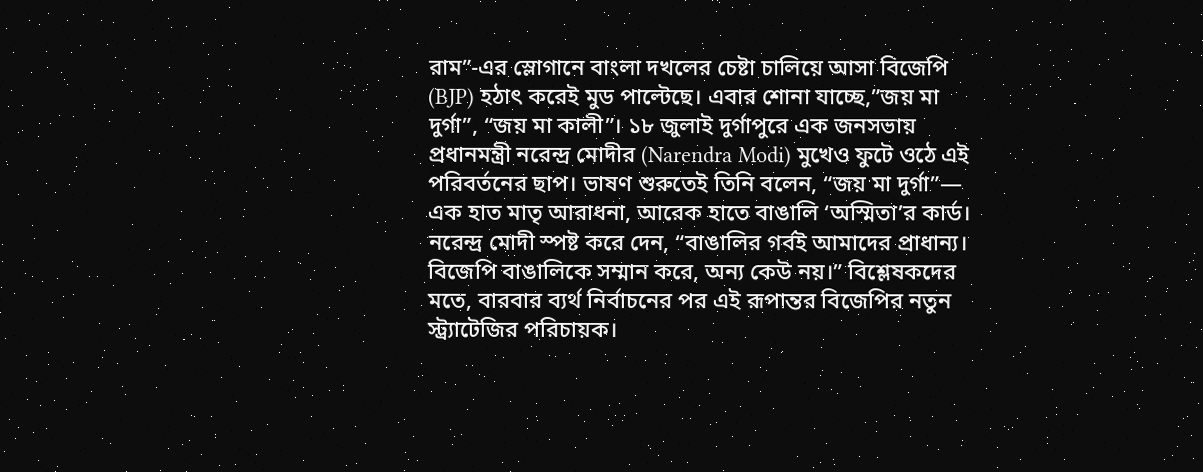রাম”-এর স্লোগানে বাংলা দখলের চেষ্টা চালিয়ে আসা বিজেপি (BJP) হঠাৎ করেই মুড পাল্টেছে। এবার শোনা যাচ্ছে,”জয় মা দুর্গা”, “জয় মা কালী”। ১৮ জুলাই দুর্গাপুরে এক জনসভায় প্রধানমন্ত্রী নরেন্দ্র মোদীর (Narendra Modi) মুখেও ফুটে ওঠে এই পরিবর্তনের ছাপ। ভাষণ শুরুতেই তিনি বলেন, “জয় মা দুর্গা”— এক হাত মাতৃ আরাধনা, আরেক হাতে বাঙালি ‘অস্মিতা’র কার্ড। নরেন্দ্র মোদী স্পষ্ট করে দেন, “বাঙালির গর্বই আমাদের প্রাধান্য। বিজেপি বাঙালিকে সম্মান করে, অন্য কেউ নয়।” বিশ্লেষকদের মতে, বারবার ব্যর্থ নির্বাচনের পর এই রূপান্তর বিজেপির নতুন স্ট্র্যাটেজির পরিচায়ক।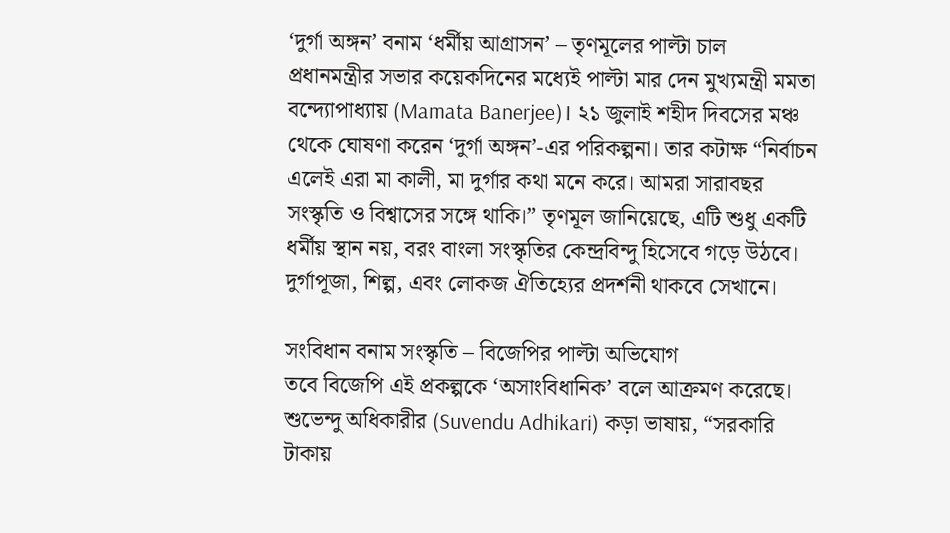‘দুর্গা অঙ্গন’ বনাম ‘ধর্মীয় আগ্রাসন’ – তৃণমূলের পাল্টা চাল
প্রধানমন্ত্রীর সভার কয়েকদিনের মধ্যেই পাল্টা মার দেন মুখ্যমন্ত্রী মমতা বন্দ্যোপাধ্যায় (Mamata Banerjee)। ২১ জুলাই শহীদ দিবসের মঞ্চ থেকে ঘোষণা করেন ‘দুর্গা অঙ্গন’-এর পরিকল্পনা। তার কটাক্ষ “নির্বাচন এলেই এরা মা কালী, মা দুর্গার কথা মনে করে। আমরা সারাবছর সংস্কৃতি ও বিশ্বাসের সঙ্গে থাকি।” তৃণমূল জানিয়েছে, এটি শুধু একটি ধর্মীয় স্থান নয়, বরং বাংলা সংস্কৃতির কেন্দ্রবিন্দু হিসেবে গড়ে উঠবে। দুর্গাপূজা, শিল্প, এবং লোকজ ঐতিহ্যের প্রদর্শনী থাকবে সেখানে।

সংবিধান বনাম সংস্কৃতি – বিজেপির পাল্টা অভিযোগ
তবে বিজেপি এই প্রকল্পকে ‘অসাংবিধানিক’ বলে আক্রমণ করেছে। শুভেন্দু অধিকারীর (Suvendu Adhikari) কড়া ভাষায়, “সরকারি টাকায়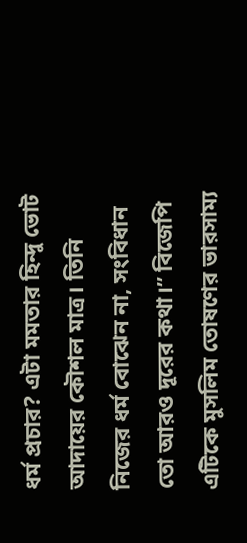ধর্ম প্রচার? এটা মমতার হিন্দু ভোট আদায়ের কৌশল মাত্র। তিনি নিজের ধর্ম বোঝেন না, সংবিধান তো আরও দূরের কথা।” বিজেপি এটিকে মুসলিম তোষণের ভারসাম্য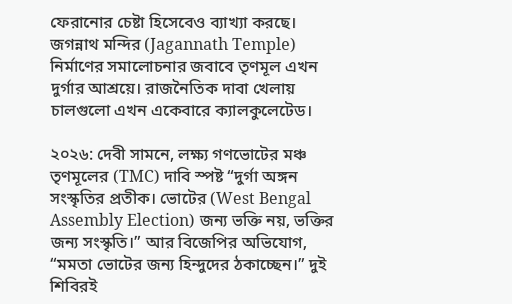ফেরানোর চেষ্টা হিসেবেও ব্যাখ্যা করছে। জগন্নাথ মন্দির (Jagannath Temple) নির্মাণের সমালোচনার জবাবে তৃণমূল এখন দুর্গার আশ্রয়ে। রাজনৈতিক দাবা খেলায় চালগুলো এখন একেবারে ক্যালকুলেটেড।

২০২৬: দেবী সামনে, লক্ষ্য গণভোটের মঞ্চ
তৃণমূলের (TMC) দাবি স্পষ্ট “দুর্গা অঙ্গন সংস্কৃতির প্রতীক। ভোটের (West Bengal Assembly Election) জন্য ভক্তি নয়, ভক্তির জন্য সংস্কৃতি।” আর বিজেপির অভিযোগ, “মমতা ভোটের জন্য হিন্দুদের ঠকাচ্ছেন।” দুই শিবিরই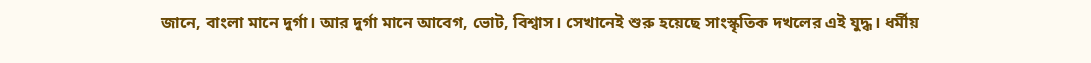জানে, বাংলা মানে দুর্গা। আর দুর্গা মানে আবেগ, ভোট, বিশ্বাস। সেখানেই শুরু হয়েছে সাংস্কৃতিক দখলের এই যুদ্ধ। ধর্মীয়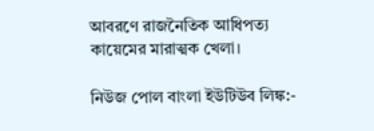আবরণে রাজনৈতিক আধিপত্য কায়েমের মারাত্মক খেলা।

নিউজ পোল বাংলা ইউটিউব লিঙ্ক:-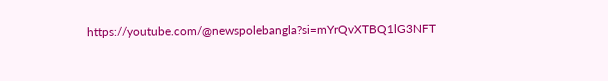https://youtube.com/@newspolebangla?si=mYrQvXTBQ1lG3NFT